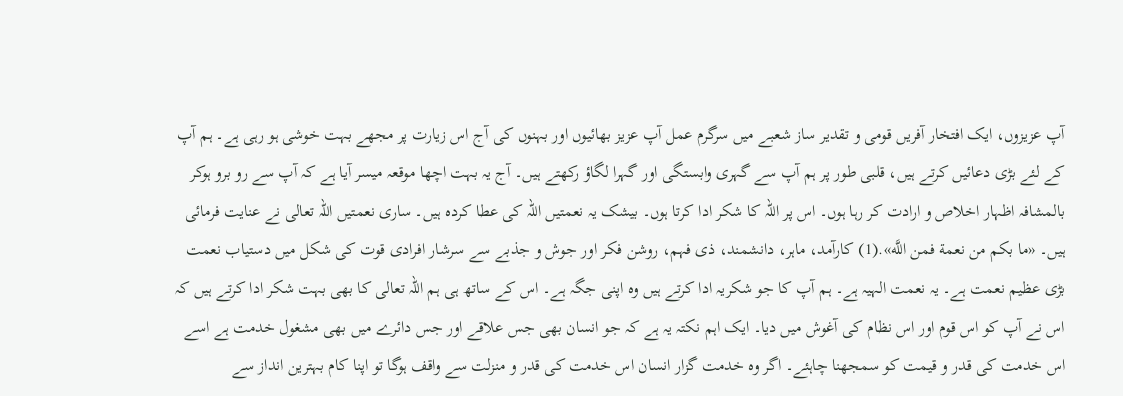آپ عزیزوں، ایک افتخار آفریں قومی و تقدیر ساز شعبے میں سرگرم عمل آپ عزیز بھائیوں اور بہنوں کی آج اس زیارت پر مجھے بہت خوشی ہو رہی ہے۔ ہم آپ کے لئے بڑی دعائیں کرتے ہیں، قلبی طور پر ہم آپ سے گہری وابستگی اور گہرا لگاؤ رکھتے ہیں۔ آج یہ بہت اچھا موقعہ میسر آیا ہے کہ آپ سے رو برو ہوکر بالمشافہ اظہار اخلاص و ارادت کر رہا ہوں۔ اس پر اللہ کا شکر ادا کرتا ہوں۔ بیشک یہ نعمتیں اللہ کی عطا کردہ ہیں۔ ساری نعمتیں اللہ تعالی نے عنایت فرمائی ہیں۔ «ما بكم من نعمة فمن اللَّه».(1) کارآمد، ماہر، دانشمند، ذی فہم، روشن فکر اور جوش و جذبے سے سرشار افرادی قوت کی شکل میں دستیاب نعمت بڑی عظیم نعمت ہے۔ یہ نعمت الہیہ ہے۔ ہم آپ کا جو شکریہ ادا کرتے ہیں وہ اپنی جگہ ہے۔ اس کے ساتھ ہی ہم اللہ تعالی کا بھی بہت شکر ادا کرتے ہیں کہ اس نے آپ کو اس قوم اور اس نظام کی آغوش میں دیا۔ ایک اہم نکتہ یہ ہے کہ جو انسان بھی جس علاقے اور جس دائرے میں بھی مشغول خدمت ہے اسے اس خدمت کی قدر و قیمت کو سمجھنا چاہئے۔ اگر وہ خدمت گزار انسان اس خدمت کی قدر و منزلت سے واقف ہوگا تو اپنا کام بہترین انداز سے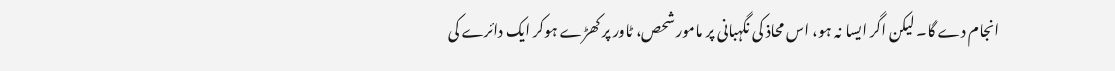انجام دے گا۔ لیکن اگر ایسا نہ ہو، اس محاذ کی نگہبانی پر مامور شحص، ٹاور پر کھڑے ہوکر ایک دائرے کی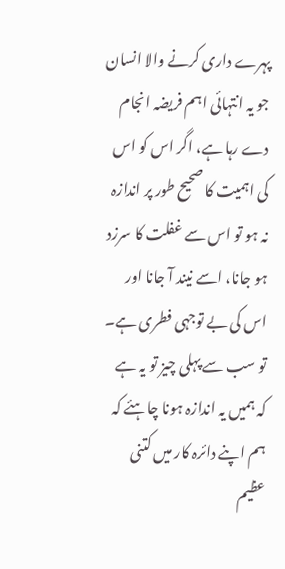پہرے داری کرنے والا انسان جو یہ انتہائی اہم فریضہ انجام دے رہا ہے، اگر اس کو اس کی اہمیت کا صحیح طور پر اندازہ نہ ہو تو اس سے غفلت کا سرزد ہو جانا، اسے نیند آ جانا اور اس کی بے توجہی فطری ہے۔ تو سب سے پہلی چیز تو یہ ہے کہ ہمیں یہ اندازہ ہونا چاہئے کہ ہم اپنے دائرہ کار میں کتنی عظیم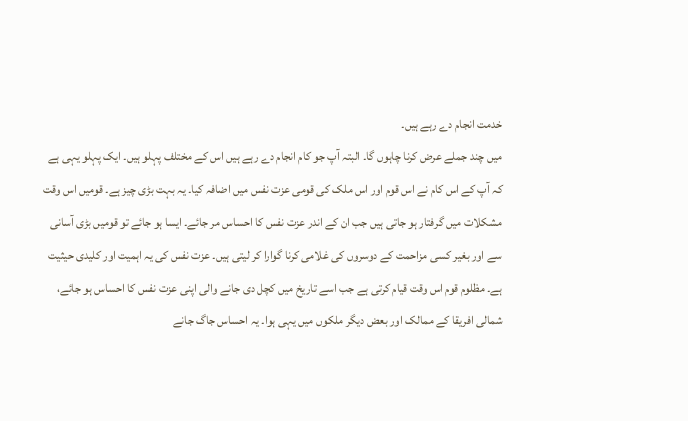خدمت انجام دے رہے ہیں۔
میں چند جملے عرض کرنا چاہوں گا۔ البتہ آپ جو کام انجام دے رہے ہیں اس کے مختلف پہلو ہیں۔ ایک پہلو یہی ہے کہ آپ کے اس کام نے اس قوم اور اس ملک کی قومی عزت نفس میں اضافہ کیا۔ یہ بہت بڑی چیز ہے۔ قومیں اس وقت مشکلات میں گرفتار ہو جاتی ہیں جب ان کے اندر عزت نفس کا احساس مر جائے۔ ایسا ہو جائے تو قومیں بڑی آسانی سے اور بغیر کسی مزاحمت کے دوسروں کی غلامی کرنا گوارا کر لیتی ہیں۔ عزت نفس کی یہ اہمیت اور کلیدی حیثیت ہے۔ مظلوم قوم اس وقت قیام کرتی ہے جب اسے تاریخ میں کچل دی جانے والی اپنی عزت نفس کا احساس ہو جائے، شمالی افریقا کے ممالک اور بعض دیگر ملکوں میں یہی ہوا۔ یہ احساس جاگ جانے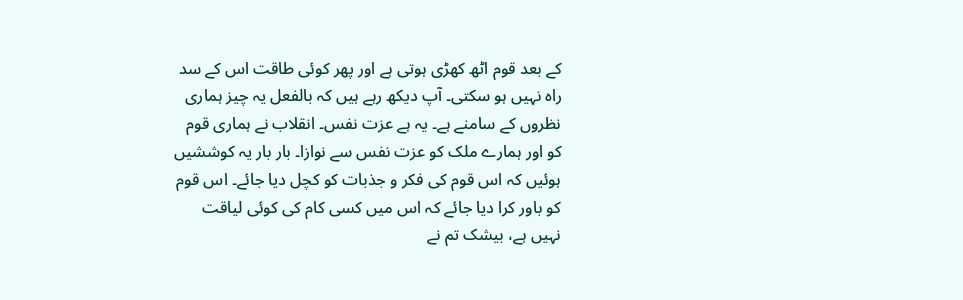کے بعد قوم اٹھ کھڑی ہوتی ہے اور پھر کوئی طاقت اس کے سد راہ نہیں ہو سکتی۔ آپ دیکھ رہے ہیں کہ بالفعل یہ چیز ہماری نظروں کے سامنے ہے۔ یہ ہے عزت نفس۔ انقلاب نے ہماری قوم کو اور ہمارے ملک کو عزت نفس سے نوازا۔ بار بار یہ کوششیں ہوئیں کہ اس قوم کی فکر و جذبات کو کچل دیا جائے۔ اس قوم کو باور کرا دیا جائے کہ اس میں کسی کام کی کوئی لیاقت نہیں ہے، بیشک تم نے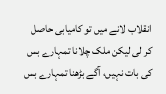انقلاب لانے میں تو کامیابی حاصل کر لی لیکن ملک چلانا تمہارے بس کی بات نہیں، آگے بڑھنا تمہارے بس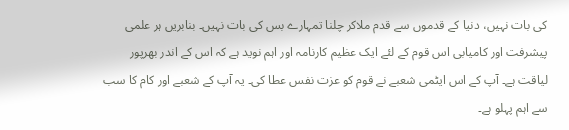کی بات نہیں، دنیا کے قدموں سے قدم ملاکر چلنا تمہارے بس کی بات نہیں۔ بنابریں ہر علمی پیشرفت اور کامیابی اس قوم کے لئے ایک عظیم کارنامہ اور اہم نوید ہے کہ اس کے اندر بھرپور لیاقت ہے۔ آپ کے اس ایٹمی شعبے نے قوم کو عزت نفس عطا کی۔ یہ آپ کے شعبے اور کام کا سب سے اہم پہلو ہے۔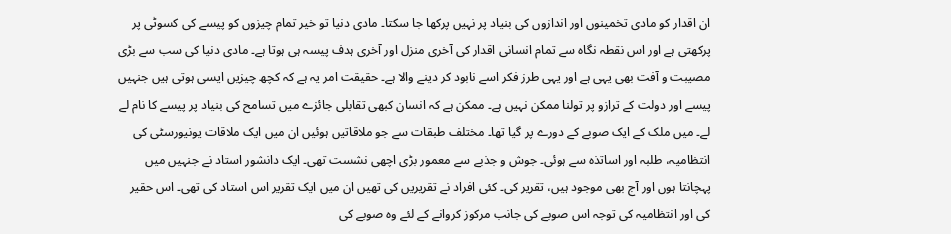ان اقدار کو مادی تخمینوں اور اندازوں کی بنیاد پر نہیں پرکھا جا سکتا۔ مادی دنیا تو خیر تمام چیزوں کو پیسے کی کسوٹی پر پرکھتی ہے اور اس نقطہ نگاہ سے تمام انسانی اقدار کی آخری منزل اور آخری ہدف پیسہ ہی ہوتا ہے۔ مادی دنیا کی سب سے بڑی مصیبت و آفت بھی یہی ہے اور یہی طرز فکر اسے نابود کر دینے والا ہے۔ حقیقت امر یہ ہے کہ کچھ چیزیں ایسی ہوتی ہیں جنہیں پیسے اور دولت کے ترازو پر تولنا ممکن نہیں ہے۔ ممکن ہے کہ انسان کبھی تقابلی جائزے میں تسامح کی بنیاد پر پیسے کا نام لے لے۔ میں ملک کے ایک صوبے کے دورے پر گیا تھا۔ مختلف طبقات سے جو ملاقاتیں ہوئیں ان میں ایک ملاقات یونیورسٹی کی انتظامیہ، طلبہ اور اساتذہ سے ہوئی۔ جوش و جذبے سے معمور بڑی اچھی نشست تھی۔ ایک دانشور استاد نے جنہیں میں پہچانتا ہوں اور آج بھی موجود ہیں، تقریر کی۔ کئی افراد نے تقریریں کی تھیں ان میں ایک تقریر اس استاد کی تھی۔ اس حقیر کی اور انتظامیہ کی توجہ اس صوبے کی جانب مرکوز کروانے کے لئے وہ صوبے کی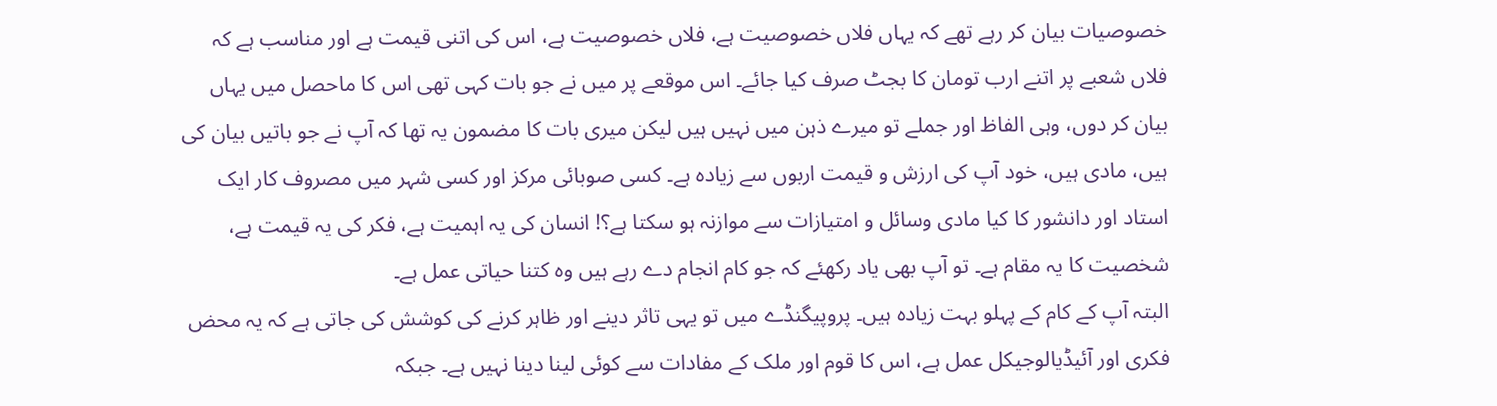خصوصیات بیان کر رہے تھے کہ یہاں فلاں خصوصیت ہے، فلاں خصوصیت ہے، اس کی اتنی قیمت ہے اور مناسب ہے کہ فلاں شعبے پر اتنے ارب تومان کا بجٹ صرف کیا جائے۔ اس موقعے پر میں نے جو بات کہی تھی اس کا ماحصل میں یہاں بیان کر دوں، وہی الفاظ اور جملے تو میرے ذہن میں نہیں ہیں لیکن میری بات کا مضمون یہ تھا کہ آپ نے جو باتیں بیان کی ہیں، مادی ہیں، خود آپ کی ارزش و قیمت اربوں سے زیادہ ہے۔ کسی صوبائی مرکز اور کسی شہر میں مصروف کار ایک استاد اور دانشور کا کیا مادی وسائل و امتیازات سے موازنہ ہو سکتا ہے؟! انسان کی یہ اہمیت ہے، فکر کی یہ قیمت ہے، شخصیت کا یہ مقام ہے۔ تو آپ بھی یاد رکھئے کہ جو کام انجام دے رہے ہیں وہ کتنا حیاتی عمل ہے۔
البتہ آپ کے کام کے پہلو بہت زیادہ ہیں۔ پروپیگنڈے میں تو یہی تاثر دینے اور ظاہر کرنے کی کوشش کی جاتی ہے کہ یہ محض فکری اور آئيڈیالوجیکل عمل ہے، اس کا قوم اور ملک کے مفادات سے کوئی لینا دینا نہیں ہے۔ جبکہ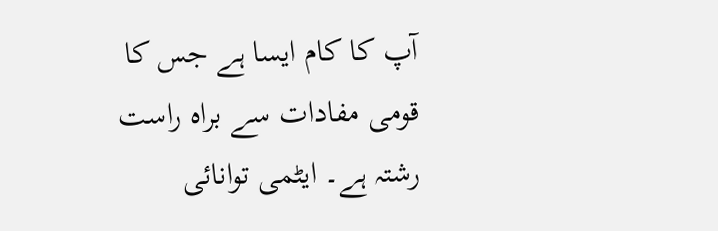آپ کا کام ایسا ہے جس کا قومی مفادات سے براہ راست رشتہ ہے۔ ایٹمی توانائی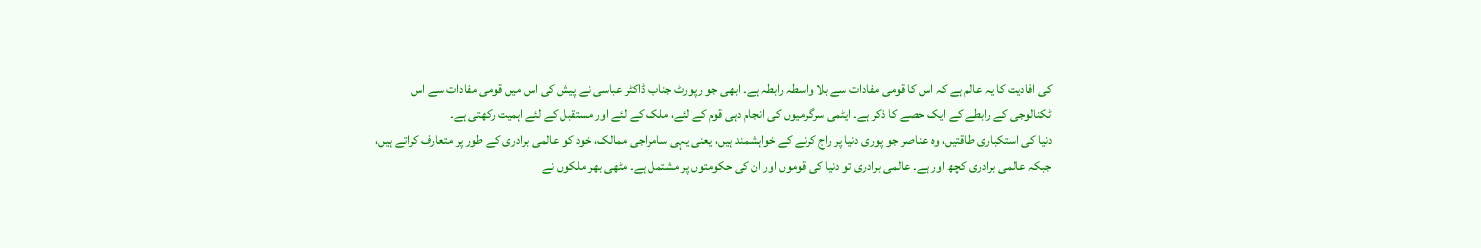کی افادیت کا یہ عالم ہے کہ اس کا قومی مفادات سے بلا واسطہ رابطہ ہے۔ ابھی جو رپورٹ جناب ڈاکٹر عباسی نے پیش کی اس میں قومی مفادات سے اس ٹکنالوجی کے رابطے کے ایک حصے کا ذکر ہے۔ ایٹمی سرگرمیوں کی انجام دہی قوم کے لئے، ملک کے لئے اور مستقبل کے لئے اہمیت رکھتی ہے۔
دنیا کی استکباری طاقتیں، وہ عناصر جو پوری دنیا پر راج کرنے کے خواہشمند ہیں، یعنی یہی سامراجی ممالک، خود کو عالمی برادری کے طور پر متعارف کراتے ہیں، جبکہ عالمی برادری کچھ اور ہے۔ عالمی برادری تو دنیا کی قوموں اور ان کی حکومتوں پر مشتمل ہے۔ مٹھی بھر ملکوں نے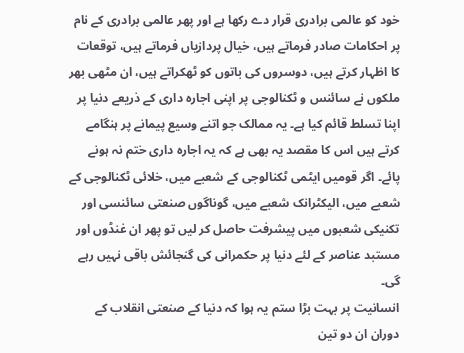خود کو عالمی برادری قرار دے رکھا ہے اور پھر عالمی برادری کے نام پر احکامات صادر فرماتے ہیں، خیال پردازیاں فرماتے ہیں، توقعات کا اظہار کرتے ہیں، دوسروں کی باتوں کو ٹھکراتے ہیں، ان مٹھی بھر ملکوں نے سائنس و ٹکنالوجی پر اپنی اجارہ داری کے ذریعے دنیا پر اپنا تسلط قائم کیا ہے۔ یہ ممالک جو اتنے وسیع پیمانے پر ہنگامے کرتے ہیں اس کا مقصد یہ بھی ہے کہ یہ اجارہ داری ختم نہ ہونے پائے۔ اگر قومیں ایٹمی ٹکنالوجی کے شعبے میں، خلائی ٹکنالوجی کے شعبے میں، الیکٹرانک شعبے میں، گوناگوں صنعتی سائنسی اور تکنیکی شعبوں میں پیشرفت حاصل کر لیں تو پھر ان غنڈوں اور مستبد عناصر کے لئے دنیا پر حکمرانی کی گنجائش باقی نہیں رہے گی۔
انسانیت پر بہت بڑا ستم یہ ہوا کہ دنیا کے صنعتی انقلاب کے دوران ان دو تین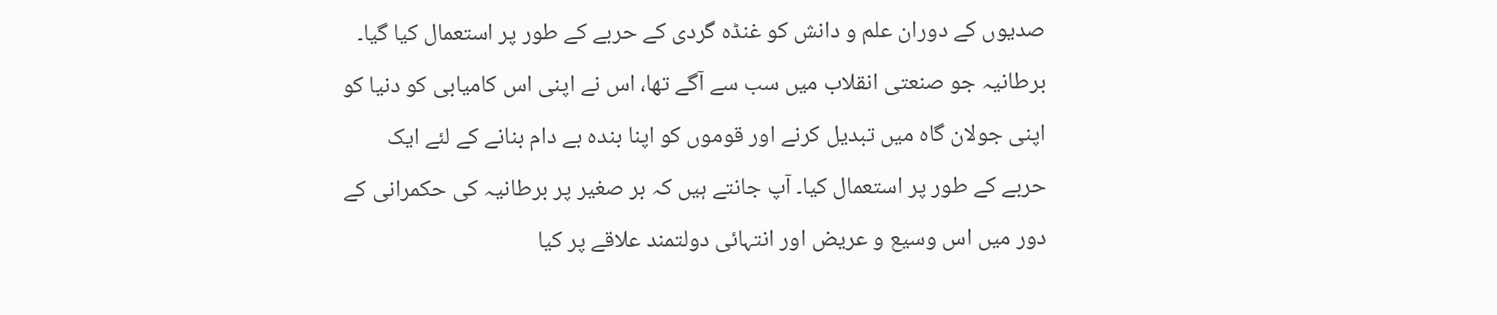صدیوں کے دوران علم و دانش کو غنڈہ گردی کے حربے کے طور پر استعمال کیا گيا۔ برطانیہ جو صنعتی انقلاب میں سب سے آگے تھا، اس نے اپنی اس کامیابی کو دنیا کو اپنی جولان گاہ میں تبدیل کرنے اور قوموں کو اپنا بندہ بے دام بنانے کے لئے ایک حربے کے طور پر استعمال کیا۔ آپ جانتے ہیں کہ بر صغیر پر برطانیہ کی حکمرانی کے دور میں اس وسیع و عریض اور انتہائی دولتمند علاقے پر کیا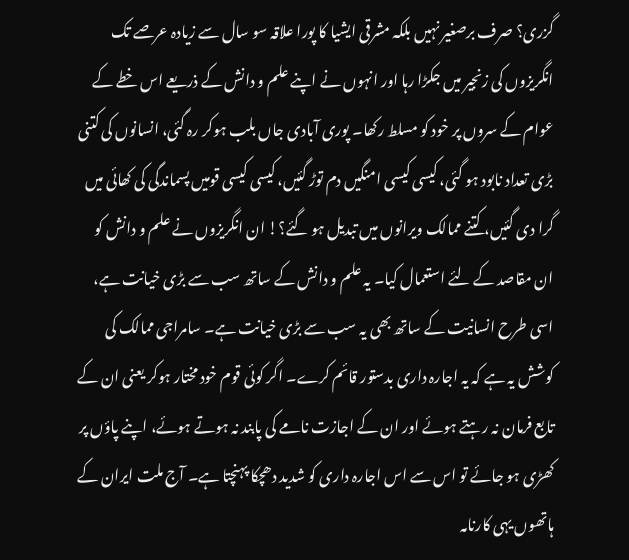گزری؟ صرف برصغیر نہیں بلکہ مشرقی ایشیا کا پورا علاقہ سو سال سے زیادہ عرصے تک انگریزوں کی زنجیر میں جکڑا رہا اور انہوں نے اپنے علم و دانش کے ذریعے اس خطے کے عوام کے سروں پر خود کو مسلط رکھا۔ پوری آبادی جاں بلب ہوکر رہ گئی، انسانوں کی کتنی بڑی تعداد نابود ہو گئی، کیسی کیسی امنگیں دم توڑ گئیں، کیسی کیسی قومیں پسماندگی کی کھائی میں گرا دی گئیں، کتنے ممالک ویرانوں میں تبدیل ہو گئے؟! ان انگریزوں نے علم و دانش کو ان مقاصد کے لئے استعمال کیا۔ یہ علم و دانش کے ساتھ سب سے بڑی خیانت ہے، اسی طرح انسانیت کے ساتھ بھی یہ سب سے بڑی خیانت ہے۔ سامراجی ممالک کی کوشش یہ ہے کہ یہ اجارہ داری بدستور قائم کرے۔ اگر کوئی قوم خود مختار ہوکر یعنی ان کے تابع فرمان نہ رہتے ہوئے اور ان کے اجازت نامے کی پابند نہ ہوتے ہوئے، اپنے پاؤں پر کھڑی ہو جائے تو اس سے اس اجارہ داری کو شدید دھچکا پہنچتا ہے۔ آج ملت ایران کے ہاتھوں یہی کارنامہ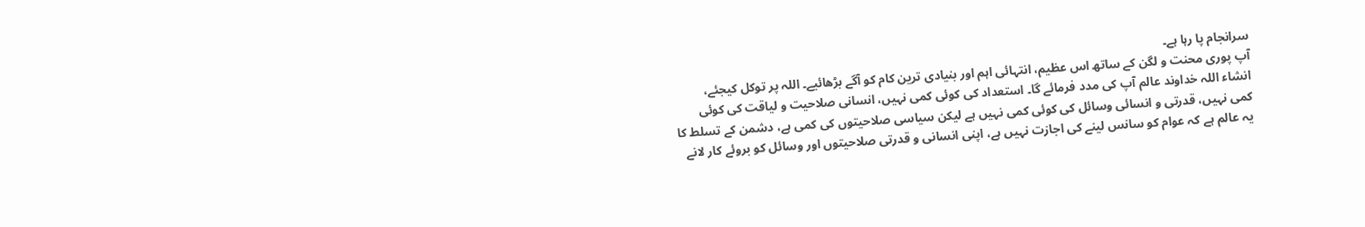سرانجام پا رہا ہے۔
آپ پوری محنت و لگن کے ساتھ اس عظیم، انتہائی اہم اور بنیادی ترین کام کو آگے بڑھائیے۔ اللہ پر توکل کیجئے، انشاء اللہ خداوند عالم آپ کی مدد فرمائے گا۔ استعداد کی کوئی کمی نہیں، انسانی صلاحیت و لیاقت کی کوئی کمی نہیں، قدرتی و انسائی وسائل کی کوئی کمی نہیں ہے لیکن سیاسی صلاحیتوں کی کمی ہے، دشمن کے تسلط کا یہ عالم ہے کہ عوام کو سانس لینے کی اجازت نہیں ہے، اپنی انسانی و قدرتی صلاحیتوں اور وسائل کو بروئے کار لانے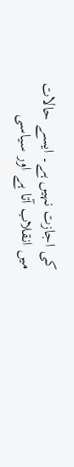کی اجازت نہیں ہے۔ ایسے حالات میں انقلاب آتا ہے اور سیاسی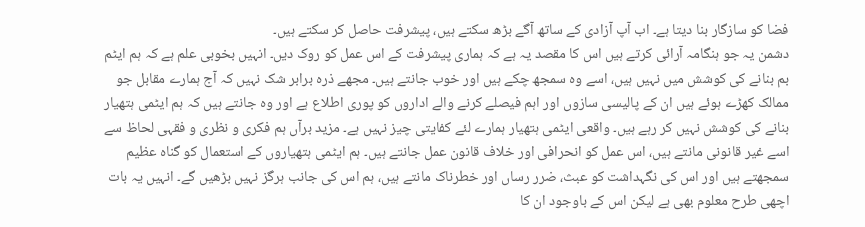فضا کو سازگار بنا دیتا ہے۔ اب آپ آزادی کے ساتھ آگے بڑھ سکتے ہیں، پیشرفت حاصل کر سکتے ہیں۔
دشمن یہ جو ہنگامہ آرائی کرتے ہیں اس کا مقصد یہ ہے کہ ہماری پیشرفت کے اس عمل کو روک دیں۔ انہیں بخوبی علم ہے کہ ہم ایٹم بم بنانے کی کوشش میں نہیں ہیں، اسے وہ سمجھ چکے ہیں اور خوب جانتے ہیں۔ مجھے ذرہ برابر شک نہیں کہ آج ہمارے مقابل جو ممالک کھڑے ہوئے ہیں ان کے پالیسی سازوں اور اہم فیصلے کرنے والے اداروں کو پوری اطلاع ہے اور وہ جانتے ہیں کہ ہم ایٹمی ہتھیار بنانے کی کوشش نہیں کر رہے ہیں۔ واقعی ایٹمی ہتھیار ہمارے لئے کفایتی چیز نہیں ہے۔ مزید برآں ہم فکری و نظری و فقہی لحاظ سے اسے غیر قانونی مانتے ہیں، اس عمل کو انحرافی اور خلاف قانون عمل جانتے ہیں۔ ہم ایٹمی ہتھیاروں کے استعمال کو گناہ عظیم سمجھتے ہیں اور اس کی نگہداشت کو عبث، ضرر رساں اور خطرناک مانتے ہیں، ہم اس کی جانب ہرگز نہیں بڑھیں گے۔ انہیں یہ بات اچھی طرح معلوم بھی ہے لیکن اس کے باوجود ان کا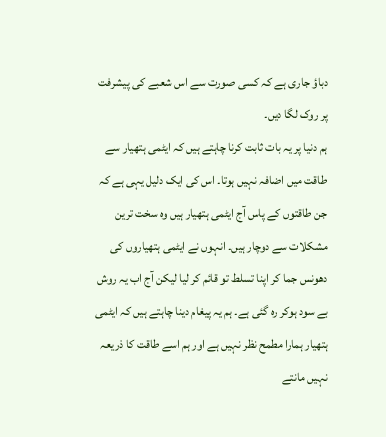دباؤ جاری ہے کہ کسی صورت سے اس شعبے کی پیشرفت پر روک لگا دیں۔
ہم دنیا پر یہ بات ثابت کرنا چاہتے ہیں کہ ایٹمی ہتھیار سے طاقت میں اضافہ نہیں ہوتا۔ اس کی ایک دلیل یہی ہے کہ جن طاقتوں کے پاس آج ایٹمی ہتھیار ہیں وہ سخت ترین مشکلات سے دوچار ہیں۔ انہوں نے ایٹمی ہتھیاروں کی دھونس جما کر اپنا تسلط تو قائم کر لیا لیکن آج اب یہ روش بے سود ہوکر رہ گئی ہے۔ ہم یہ پیغام دینا چاہتے ہیں کہ ایٹمی ہتھیار ہمارا مطمح نظر نہیں ہے اور ہم اسے طاقت کا ذریعہ نہیں مانتے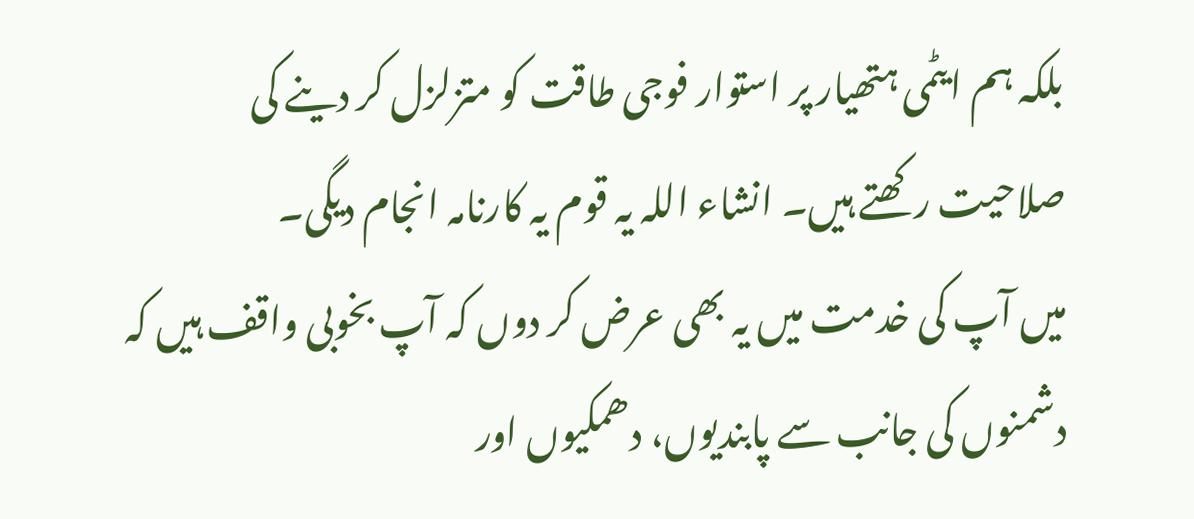بلکہ ہم ایٹمی ہتھیار پر استوار فوجی طاقت کو متزلزل کر دینے کی صلاحیت رکھتے ہیں۔ انشاء اللہ یہ قوم یہ کارنامہ انجام دیگی۔
میں آپ کی خدمت میں یہ بھی عرض کر دوں کہ آپ بخوبی واقف ہیں کہ دشمنوں کی جانب سے پابندیوں، دھمکیوں اور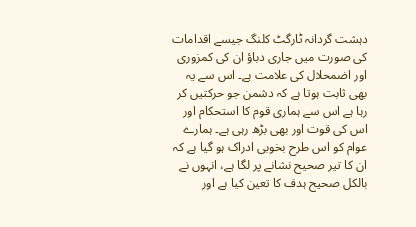دہشت گردانہ ٹارگٹ کلنگ جیسے اقدامات کی صورت میں جاری دباؤ ان کی کمزوری اور اضمحلال کی علامت ہے۔ اس سے یہ بھی ثابت ہوتا ہے کہ دشمن جو حرکتیں کر رہا ہے اس سے ہماری قوم کا استحکام اور اس کی قوت اور بھی بڑھ رہی ہے۔ ہمارے عوام کو اس طرح بخوبی ادراک ہو گیا ہے کہ ان کا تیر صحیح نشانے پر لگا ہے، انہوں نے بالکل صحیح ہدف کا تعین کیا ہے اور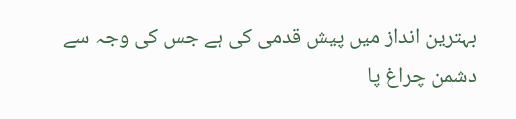بہترین انداز میں پیش قدمی کی ہے جس کی وجہ سے دشمن چراغ پا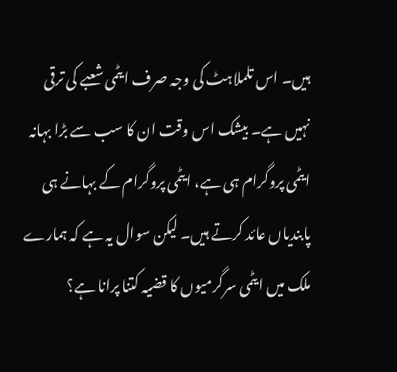ہیں۔ اس تلملاہٹ کی وجہ صرف ایٹمی شعبے کی ترقی نہیں ہے۔ بیشک اس وقت ان کا سب سے بڑا بہانہ ایٹمی پروگرام ہی ہے، ایٹمی پروگرام کے بہانے ہی پابندیاں عائد کرتے ہیں۔ لیکن سوال یہ ہے کہ ہمارے ملک میں ایٹمی سرگرمیوں کا قضیہ کتنا پرانا ہے؟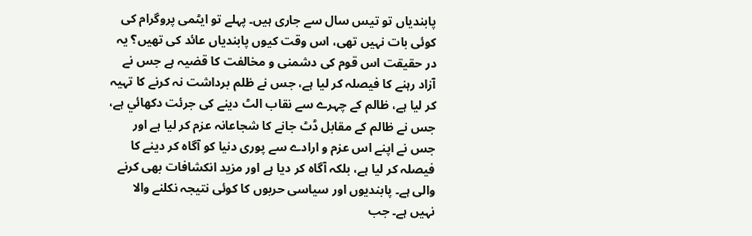پابندیاں تو تیس سال سے جاری ہیں۔ پہلے تو ایٹمی پروگرام کی کوئی بات نہیں تھی، اس وقت کیوں پابندیاں عائد کی تھیں؟ یہ در حقیقت اس قوم کی دشمنی و مخالفت کا قضیہ ہے جس نے آزاد رہنے کا فیصلہ کر لیا ہے، جس نے ظلم برداشت نہ کرنے کا تہیہ کر لیا ہے، ظالم کے چہرے سے نقاب الٹ دینے کی جرئت دکھائي ہے، جس نے ظالم کے مقابل ڈٹ جانے کا شجاعانہ عزم کر لیا ہے اور جس نے اپنے اس عزم و ارادے سے پوری دنیا کو آگاہ کر دینے کا فیصلہ کر لیا ہے، بلکہ آگاہ کر دیا ہے اور مزید انکشافات بھی کرنے والی ہے۔ پابندیوں اور سیاسی حربوں کا کوئی نتیجہ نکلنے والا نہیں ہے۔ جب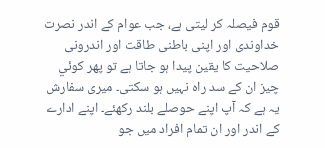قوم فیصلہ کر لیتی ہے، جب عوام کے اندر نصرت خداوندی اور اپنی باطنی طاقت اور اندرونی صلاحیت کا یقین پیدا ہو جاتا ہے تو پھر کوئي چیز ان کے سد راہ نہیں ہو سکتی۔ میری سفارش یہ ہے کہ آپ اپنے حوصلے بلند رکھئے۔ اپنے ادارے کے اندر اور ان تمام افراد میں جو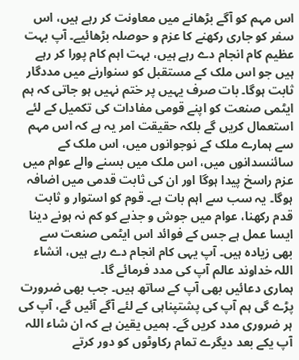اس مہم کو آگے بڑھانے میں معاونت کر رہے ہیں، اس سفر کو جاری رکھنے کا عزم و حوصلہ بڑھائیے۔ آپ بہت عظیم کام انجام دے رہے ہیں، بہت اہم کام پورا کر رہے ہیں جو اس ملک کے مستقبل کو سنوارنے میں مددگار ثابت ہوگا۔ بات صرف یہیں پر ختم نہیں ہو جاتی کہ ہم ایٹمی صنعت کو اپنے قومی مفادات کی تکمیل کے لئے استعمال کریں گے بلکہ حقیقت امر یہ ہے کہ اس مہم سے ہمارے ملک کے نوجوانوں میں، اس ملک کے سائنسدانوں میں، اس ملک میں بسنے والے عوام میں عزم راسخ پیدا ہوگا اور ان کی ثابت قدمی میں اضافہ ہوگا۔ یہ سب سے اہم بات ہے۔ قوم کو استوار و ثابت قدم رکھنا، عوام میں جوش و جذبے کو کم نہ ہونے دینا ایسا عمل ہے جس کے فوائد اس ایٹمی صنعت سے بھی زیادہ ہیں۔ آپ یہی کام انجام دے رہے ہیں، انشاء اللہ خداوند عالم آپ کی مدد فرمائے گا۔
ہماری دعائیں بھی آپ کے ساتھ ہیں۔ جب بھی ضرورت پڑے گی ہم آپ کی پشتپناہی کے لئے آگے آئیں گے، آپ کی ہر ضروری مدد کریں گے۔ ہمیں یقین ہے کہ ان شاء اللہ آپ یکے بعد دیگرے تمام رکاوٹوں کو دور کرتے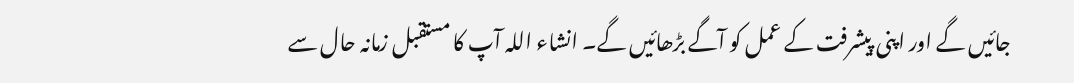جائيں گے اور اپنی پیشرفت کے عمل کو آگے بڑھائیں گے۔ انشاء اللہ آپ کا مستقبل زمانہ حال سے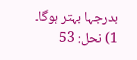بدرجہا بہتر ہوگا۔
1) نحل: 53